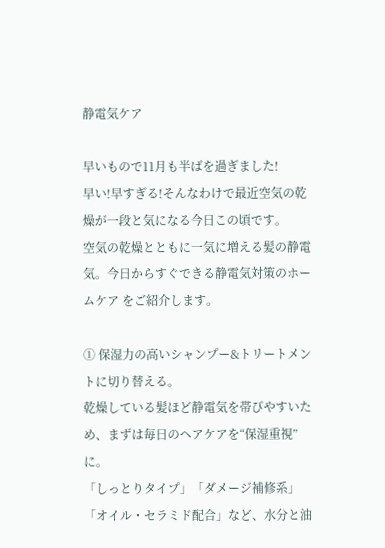静電気ケア

早いもので11月も半ばを過ぎました!
早い!早すぎる!そんなわけで最近空気の乾燥が一段と気になる今日この頃です。
空気の乾燥とともに一気に増える髪の静電気。今日からすぐできる静電気対策のホームケア をご紹介します。

① 保湿力の高いシャンプー&トリートメントに切り替える。
乾燥している髪ほど静電気を帯びやすいため、まずは毎日のヘアケアを“保湿重視”に。
「しっとりタイプ」「ダメージ補修系」「オイル・セラミド配合」など、水分と油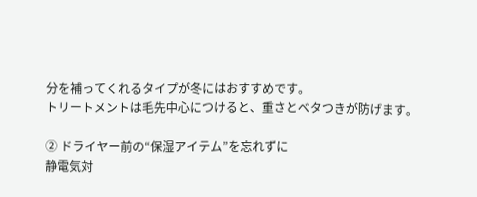分を補ってくれるタイプが冬にはおすすめです。
トリートメントは毛先中心につけると、重さとベタつきが防げます。

② ドライヤー前の“保湿アイテム”を忘れずに
静電気対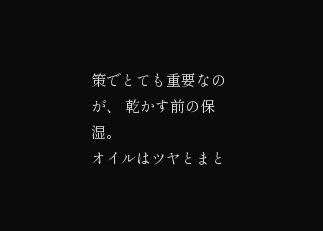策でとても重要なのが、 乾かす前の保湿。
オイルはツヤとまと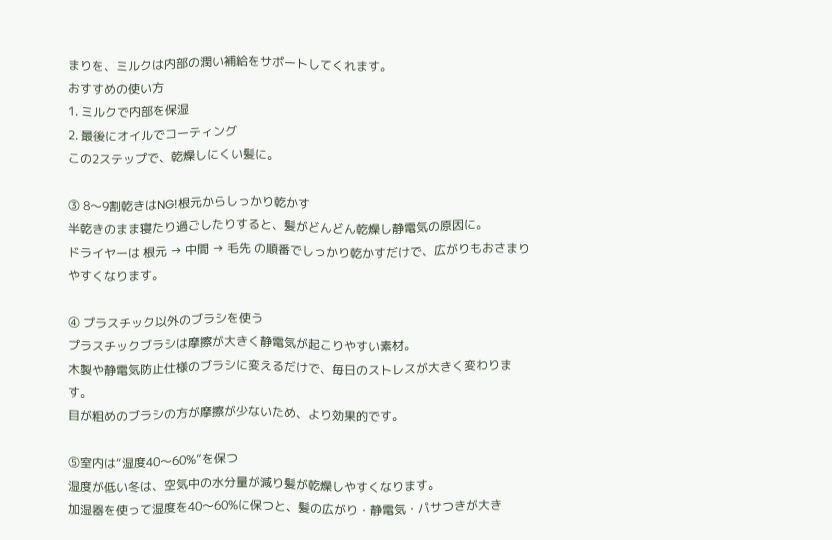まりを、ミルクは内部の潤い補給をサポートしてくれます。
おすすめの使い方
1. ミルクで内部を保湿
2. 最後にオイルでコーティング
この2ステップで、乾燥しにくい髪に。

③ 8〜9割乾きはNG!根元からしっかり乾かす
半乾きのまま寝たり過ごしたりすると、髪がどんどん乾燥し静電気の原因に。
ドライヤーは 根元 → 中間 → 毛先 の順番でしっかり乾かすだけで、広がりもおさまりやすくなります。

④ プラスチック以外のブラシを使う
プラスチックブラシは摩擦が大きく静電気が起こりやすい素材。
木製や静電気防止仕様のブラシに変えるだけで、毎日のストレスが大きく変わります。
目が粗めのブラシの方が摩擦が少ないため、より効果的です。

⑤室内は“湿度40〜60%”を保つ
湿度が低い冬は、空気中の水分量が減り髪が乾燥しやすくなります。
加湿器を使って湿度を40〜60%に保つと、髪の広がり・静電気・パサつきが大き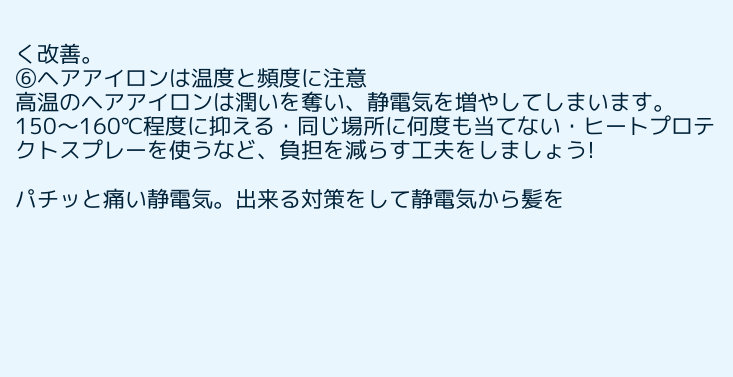く改善。
⑥ヘアアイロンは温度と頻度に注意
高温のヘアアイロンは潤いを奪い、静電気を増やしてしまいます。
150〜160℃程度に抑える・同じ場所に何度も当てない・ヒートプロテクトスプレーを使うなど、負担を減らす工夫をしましょう!

パチッと痛い静電気。出来る対策をして静電気から髪を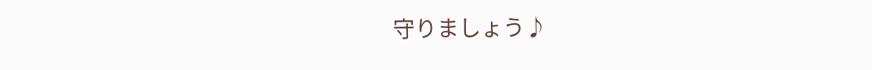守りましょう♪